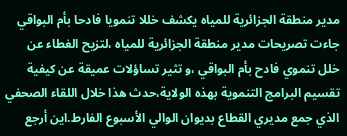مدير منطقة الجزائرية للمياه يكشف خللا تنمويا فادحا بأم البواقي
جاءت تصريحات مدير منطقة الجزائرية للمياه ،لتزيح الغطاء عن خلل تنموي فادح بأم البواقي ،و تثير تساؤلات عميقة عن كيفية تقسيم البرامج التنموية بهذه الولاية،حدث هذا خلال اللقاء الصحفي الذي جمع مديري القطاع بديوان الوالي الأسبوع الفارط.اين أرجع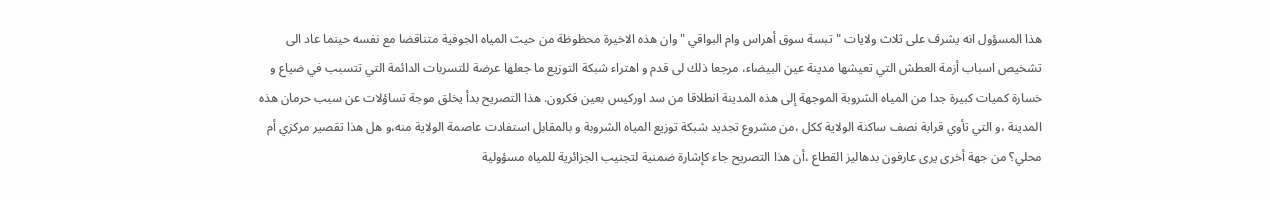هذا المسؤول انه يشرف على ثلاث ولايات "تبسة سوق أهراس وام البواقي " وان هذه الاخيرة محظوظة من حيث المياه الجوفية متناقضا مع نفسه حينما عاد الى تشخيص اسباب أزمة العطش التي تعيشها مدينة عين البيضاء، مرجعا ذلك لى قدم و اهتراء شبكة التوزيع ما جعلها عرضة للتسربات الدائمة التي تتسبب في ضياع و خسارة كميات كبيرة جدا من المياه الشروبة الموجهة إلى هذه المدينة انطلاقا من سد اوركيس بعين فكرون. هذا التصريح بدأ يخلق موجة تساؤلات عن سبب حرمان هذه المدينة ،و التي تأوي قرابة نصف ساكنة الولاية ككل ،من مشروع تجديد شبكة توزيع المياه الشروبة و بالمقابل استفادت عاصمة الولاية منه،و هل هذا تقصير مركزي أم محلي؟ من جهة أخرى يرى عارفون بدهاليز القطاع ،أن هذا التصريح جاء كإشارة ضمنية لتجنيب الجزائرية للمياه مسؤولية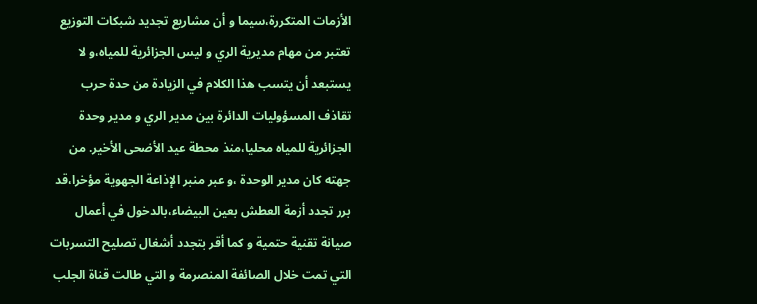الأزمات المتكررة،سيما و أن مشاريع تجديد شبكات التوزيع تعتبر من مهام مديرية الري و ليس الجزائرية للمياه،و لا يستبعد أن يتسب هذا الكلام في الزيادة من حدة حرب تقاذف المسؤوليات الدائرة بين مدير الري و مدير وحدة الجزائرية للمياه محليا،منذ محطة عيد الأضحى الأخير. من جهته كان مدير الوحدة ،و عبر منبر الإذاعة الجهوية مؤخرا،قد برر تجدد أزمة العطش بعين البيضاء،بالدخول في أعمال صيانة تقنية حتمية و كما أقر بتجدد أشغال تصليح التسربات التي تمت خلال الصائفة المنصرمة و التي طالت قناة الجلب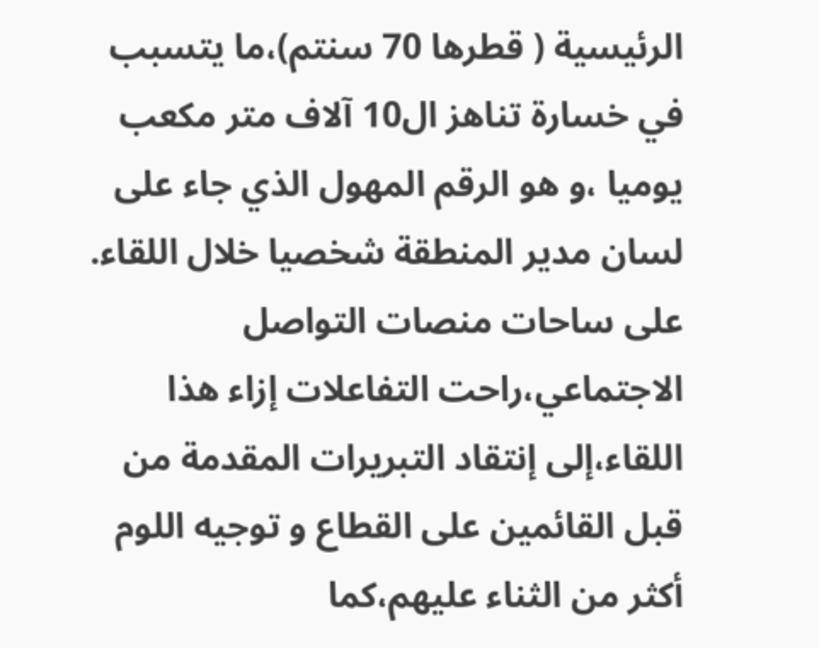الرئيسية ( قطرها 70 سنتم)،ما يتسبب في خسارة تناهز ال10 آلاف متر مكعب يوميا ،و هو الرقم المهول الذي جاء على لسان مدير المنطقة شخصيا خلال اللقاء. على ساحات منصات التواصل الاجتماعي،راحت التفاعلات إزاء هذا اللقاء،إلى إنتقاد التبريرات المقدمة من قبل القائمين على القطاع و توجيه اللوم أكثر من الثناء عليهم،كما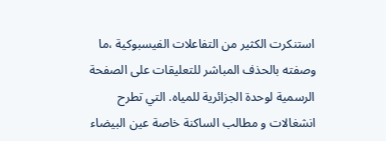استنكرت الكثير من التفاعلات الفيسبوكية ،ما وصفته بالحذف المباشر للتعليقات على الصفحة الرسمية لوحدة الجزائرية للمياه. التي تطرح انشغالات و مطالب الساكنة خاصة عين البيضاء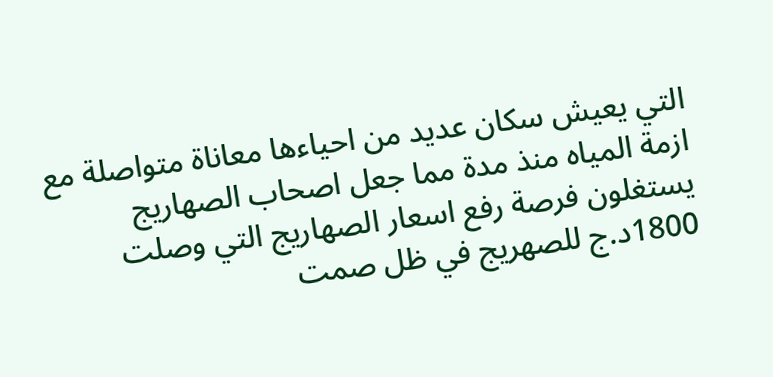التي يعيش سكان عديد من احياءها معاناة متواصلة مع ازمة المياه منذ مدة مما جعل اصحاب الصهاريج يستغلون فرصة رفع اسعار الصهاريج التي وصلت 1800د.ج للصهريج في ظل صمت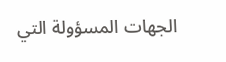الجهات المسؤولة التي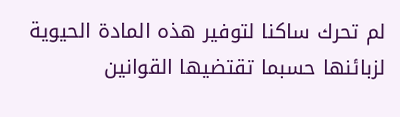لم تحرك ساكنا لتوفير هذه المادة الحيوية لزبائنها حسبما تقتضيها القوانين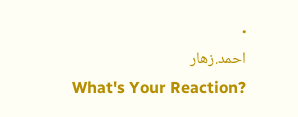.
احمد.زهار
What's Your Reaction?